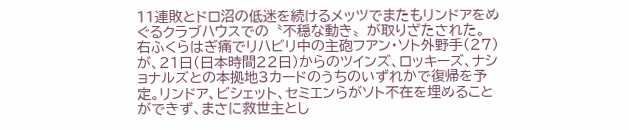11連敗とドロ沼の低迷を続けるメッツでまたもリンドアをめぐるクラブハウスでの〝不穏な動き〟が取りざたされた。
右ふくらはぎ痛でリハビリ中の主砲フアン・ソト外野手(27)が、21日(日本時間22日)からのツインズ、ロッキーズ、ナショナルズとの本拠地3カードのうちのいずれかで復帰を予定。リンドア、ビシェット、セミエンらがソト不在を埋めることができず、まさに救世主とし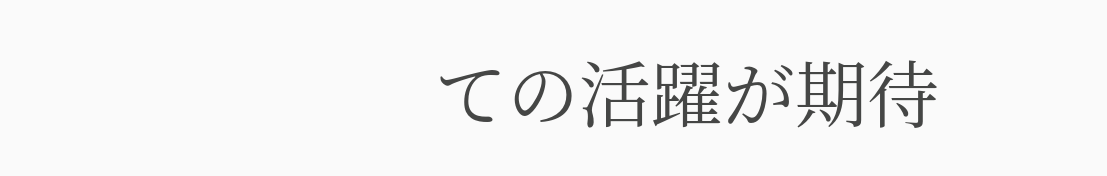ての活躍が期待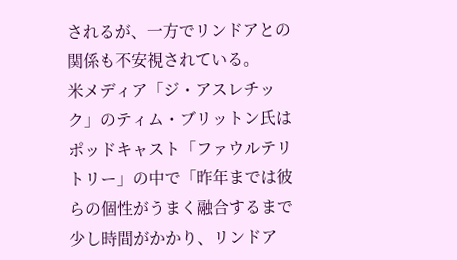されるが、一方でリンドアとの関係も不安視されている。
米メディア「ジ・アスレチック」のティム・ブリットン氏はポッドキャスト「ファウルテリトリー」の中で「昨年までは彼らの個性がうまく融合するまで少し時間がかかり、リンドア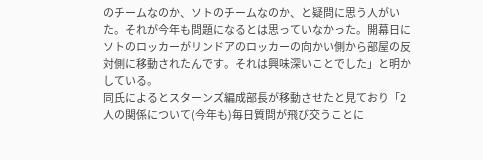のチームなのか、ソトのチームなのか、と疑問に思う人がいた。それが今年も問題になるとは思っていなかった。開幕日にソトのロッカーがリンドアのロッカーの向かい側から部屋の反対側に移動されたんです。それは興味深いことでした」と明かしている。
同氏によるとスターンズ編成部長が移動させたと見ており「2人の関係について(今年も)毎日質問が飛び交うことに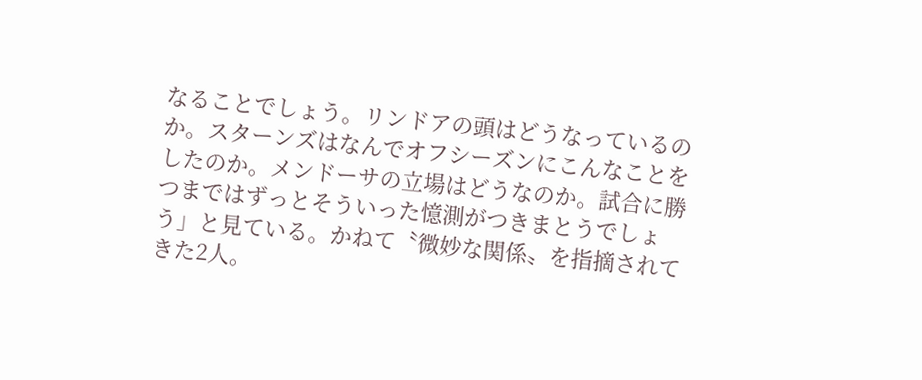なることでしょう。リンドアの頭はどうなっているのか。スターンズはなんでオフシーズンにこんなことをしたのか。メンドーサの立場はどうなのか。試合に勝つまではずっとそういった憶測がつきまとうでしょう」と見ている。かねて〝微妙な関係〟を指摘されてきた2人。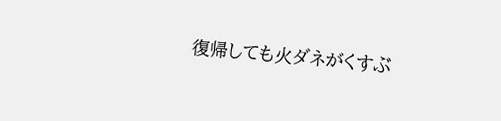復帰しても火ダネがくすぶ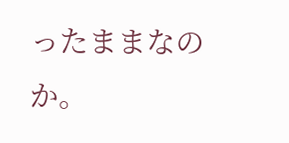ったままなのか。